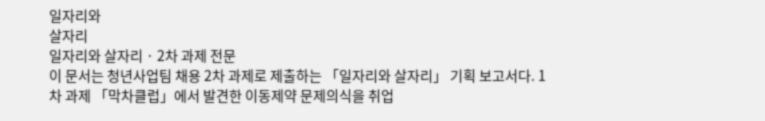일자리와
살자리
일자리와 살자리 · 2차 과제 전문
이 문서는 청년사업팀 채용 2차 과제로 제출하는 「일자리와 살자리」 기획 보고서다. 1차 과제 「막차클럽」에서 발견한 이동제약 문제의식을 취업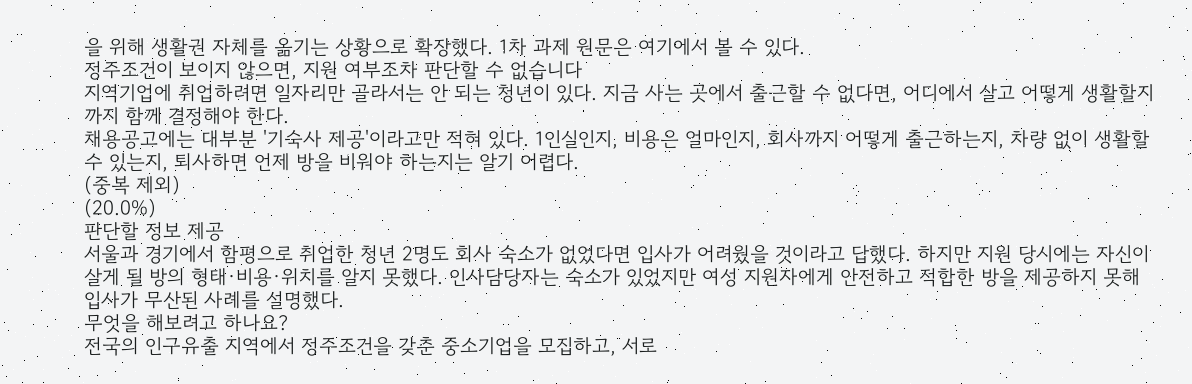을 위해 생활권 자체를 옮기는 상황으로 확장했다. 1차 과제 원문은 여기에서 볼 수 있다.
정주조건이 보이지 않으면, 지원 여부조차 판단할 수 없습니다
지역기업에 취업하려면 일자리만 골라서는 안 되는 청년이 있다. 지금 사는 곳에서 출근할 수 없다면, 어디에서 살고 어떻게 생활할지까지 함께 결정해야 한다.
채용공고에는 대부분 '기숙사 제공'이라고만 적혀 있다. 1인실인지, 비용은 얼마인지, 회사까지 어떻게 출근하는지, 차량 없이 생활할 수 있는지, 퇴사하면 언제 방을 비워야 하는지는 알기 어렵다.
(중복 제외)
(20.0%)
판단할 정보 제공
서울과 경기에서 함평으로 취업한 청년 2명도 회사 숙소가 없었다면 입사가 어려웠을 것이라고 답했다. 하지만 지원 당시에는 자신이 살게 될 방의 형태·비용·위치를 알지 못했다. 인사담당자는 숙소가 있었지만 여성 지원자에게 안전하고 적합한 방을 제공하지 못해 입사가 무산된 사례를 설명했다.
무엇을 해보려고 하나요?
전국의 인구유출 지역에서 정주조건을 갖춘 중소기업을 모집하고, 서로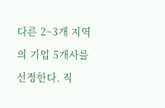다른 2~3개 지역의 기업 5개사를 선정한다. 직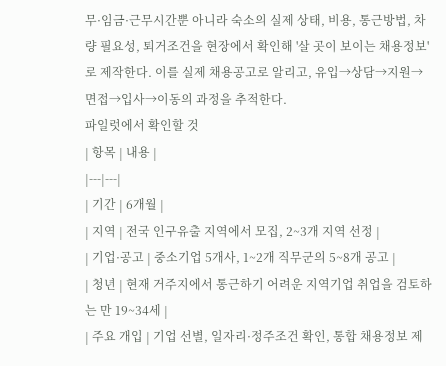무·임금·근무시간뿐 아니라 숙소의 실제 상태, 비용, 통근방법, 차량 필요성, 퇴거조건을 현장에서 확인해 '살 곳이 보이는 채용정보'로 제작한다. 이를 실제 채용공고로 알리고, 유입→상담→지원→면접→입사→이동의 과정을 추적한다.
파일럿에서 확인할 것
| 항목 | 내용 |
|---|---|
| 기간 | 6개월 |
| 지역 | 전국 인구유출 지역에서 모집, 2~3개 지역 선정 |
| 기업·공고 | 중소기업 5개사, 1~2개 직무군의 5~8개 공고 |
| 청년 | 현재 거주지에서 통근하기 어려운 지역기업 취업을 검토하는 만 19~34세 |
| 주요 개입 | 기업 선별, 일자리·정주조건 확인, 통합 채용정보 제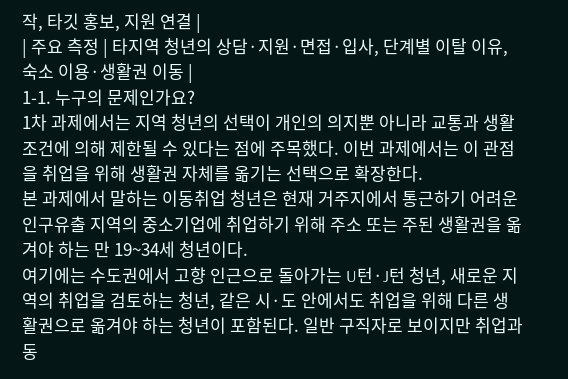작, 타깃 홍보, 지원 연결 |
| 주요 측정 | 타지역 청년의 상담·지원·면접·입사, 단계별 이탈 이유, 숙소 이용·생활권 이동 |
1-1. 누구의 문제인가요?
1차 과제에서는 지역 청년의 선택이 개인의 의지뿐 아니라 교통과 생활조건에 의해 제한될 수 있다는 점에 주목했다. 이번 과제에서는 이 관점을 취업을 위해 생활권 자체를 옮기는 선택으로 확장한다.
본 과제에서 말하는 이동취업 청년은 현재 거주지에서 통근하기 어려운 인구유출 지역의 중소기업에 취업하기 위해 주소 또는 주된 생활권을 옮겨야 하는 만 19~34세 청년이다.
여기에는 수도권에서 고향 인근으로 돌아가는 U턴·J턴 청년, 새로운 지역의 취업을 검토하는 청년, 같은 시·도 안에서도 취업을 위해 다른 생활권으로 옮겨야 하는 청년이 포함된다. 일반 구직자로 보이지만 취업과 동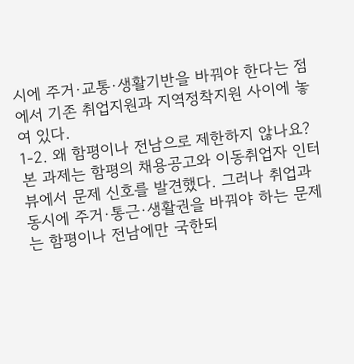시에 주거·교통·생활기반을 바꿔야 한다는 점에서 기존 취업지원과 지역정착지원 사이에 놓여 있다.
1-2. 왜 함평이나 전남으로 제한하지 않나요?
본 과제는 함평의 채용공고와 이동취업자 인터뷰에서 문제 신호를 발견했다. 그러나 취업과 동시에 주거·통근·생활권을 바꿔야 하는 문제는 함평이나 전남에만 국한되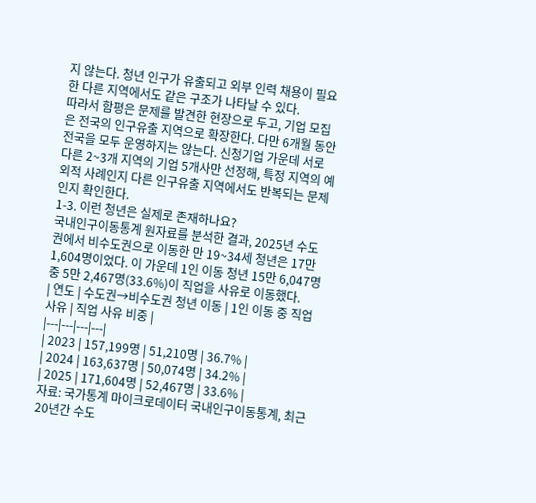지 않는다. 청년 인구가 유출되고 외부 인력 채용이 필요한 다른 지역에서도 같은 구조가 나타날 수 있다.
따라서 함평은 문제를 발견한 현장으로 두고, 기업 모집은 전국의 인구유출 지역으로 확장한다. 다만 6개월 동안 전국을 모두 운영하지는 않는다. 신청기업 가운데 서로 다른 2~3개 지역의 기업 5개사만 선정해, 특정 지역의 예외적 사례인지 다른 인구유출 지역에서도 반복되는 문제인지 확인한다.
1-3. 이런 청년은 실제로 존재하나요?
국내인구이동통계 원자료를 분석한 결과, 2025년 수도권에서 비수도권으로 이동한 만 19~34세 청년은 17만 1,604명이었다. 이 가운데 1인 이동 청년 15만 6,047명 중 5만 2,467명(33.6%)이 직업을 사유로 이동했다.
| 연도 | 수도권→비수도권 청년 이동 | 1인 이동 중 직업 사유 | 직업 사유 비중 |
|---|---|---|---|
| 2023 | 157,199명 | 51,210명 | 36.7% |
| 2024 | 163,637명 | 50,074명 | 34.2% |
| 2025 | 171,604명 | 52,467명 | 33.6% |
자료: 국가통계 마이크로데이터 국내인구이동통계, 최근 20년간 수도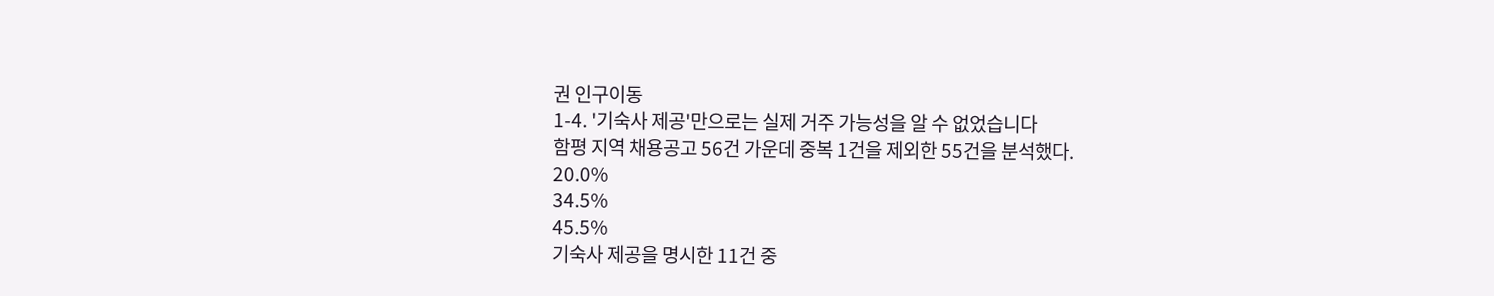권 인구이동
1-4. '기숙사 제공'만으로는 실제 거주 가능성을 알 수 없었습니다
함평 지역 채용공고 56건 가운데 중복 1건을 제외한 55건을 분석했다.
20.0%
34.5%
45.5%
기숙사 제공을 명시한 11건 중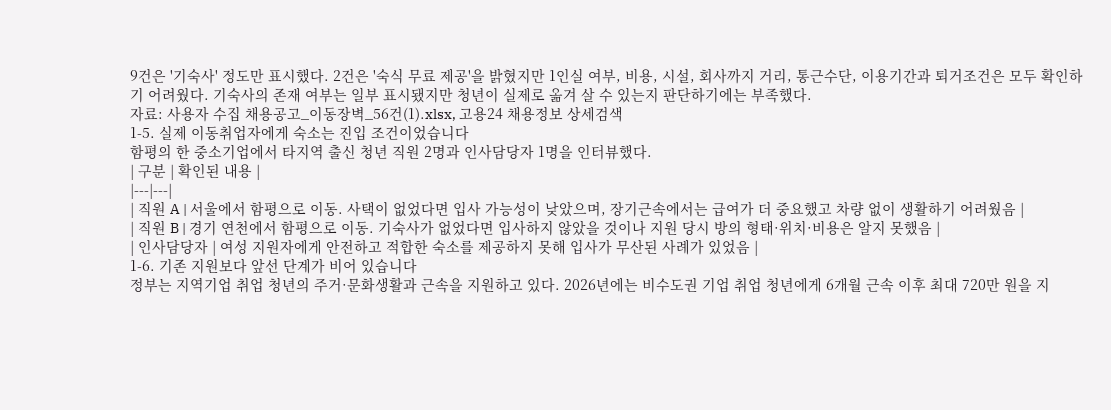9건은 '기숙사' 정도만 표시했다. 2건은 '숙식 무료 제공'을 밝혔지만 1인실 여부, 비용, 시설, 회사까지 거리, 통근수단, 이용기간과 퇴거조건은 모두 확인하기 어려웠다. 기숙사의 존재 여부는 일부 표시됐지만 청년이 실제로 옮겨 살 수 있는지 판단하기에는 부족했다.
자료: 사용자 수집 채용공고_이동장벽_56건(1).xlsx, 고용24 채용정보 상세검색
1-5. 실제 이동취업자에게 숙소는 진입 조건이었습니다
함평의 한 중소기업에서 타지역 출신 청년 직원 2명과 인사담당자 1명을 인터뷰했다.
| 구분 | 확인된 내용 |
|---|---|
| 직원 A | 서울에서 함평으로 이동. 사택이 없었다면 입사 가능성이 낮았으며, 장기근속에서는 급여가 더 중요했고 차량 없이 생활하기 어려웠음 |
| 직원 B | 경기 연천에서 함평으로 이동. 기숙사가 없었다면 입사하지 않았을 것이나 지원 당시 방의 형태·위치·비용은 알지 못했음 |
| 인사담당자 | 여성 지원자에게 안전하고 적합한 숙소를 제공하지 못해 입사가 무산된 사례가 있었음 |
1-6. 기존 지원보다 앞선 단계가 비어 있습니다
정부는 지역기업 취업 청년의 주거·문화생활과 근속을 지원하고 있다. 2026년에는 비수도권 기업 취업 청년에게 6개월 근속 이후 최대 720만 원을 지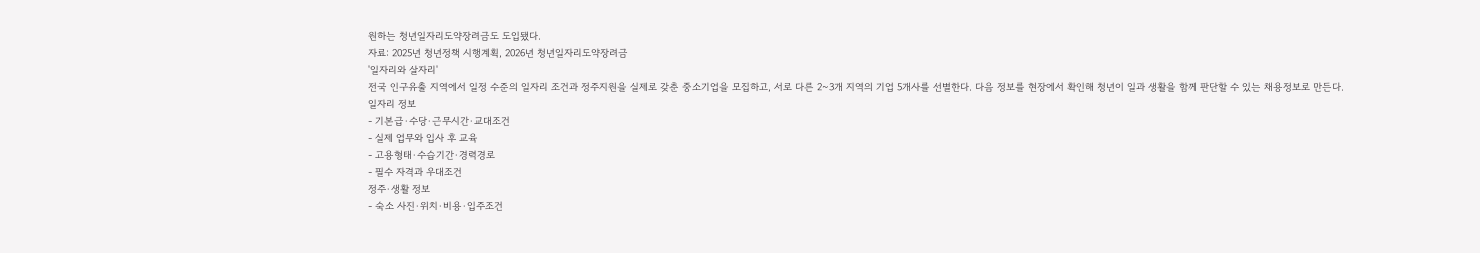원하는 청년일자리도약장려금도 도입됐다.
자료: 2025년 청년정책 시행계획, 2026년 청년일자리도약장려금
'일자리와 살자리'
전국 인구유출 지역에서 일정 수준의 일자리 조건과 정주지원을 실제로 갖춘 중소기업을 모집하고, 서로 다른 2~3개 지역의 기업 5개사를 선별한다. 다음 정보를 현장에서 확인해 청년이 일과 생활을 함께 판단할 수 있는 채용정보로 만든다.
일자리 정보
- 기본급·수당·근무시간·교대조건
- 실제 업무와 입사 후 교육
- 고용형태·수습기간·경력경로
- 필수 자격과 우대조건
정주·생활 정보
- 숙소 사진·위치·비용·입주조건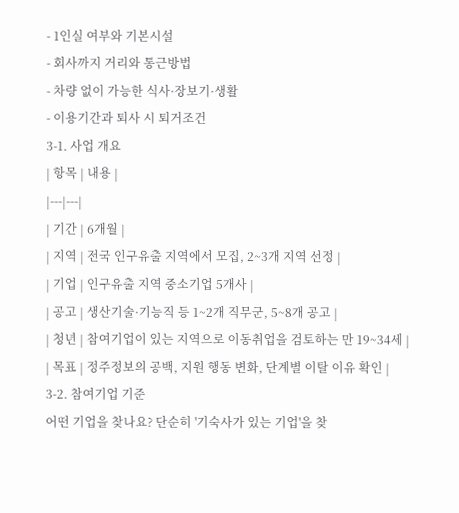- 1인실 여부와 기본시설
- 회사까지 거리와 통근방법
- 차량 없이 가능한 식사·장보기·생활
- 이용기간과 퇴사 시 퇴거조건
3-1. 사업 개요
| 항목 | 내용 |
|---|---|
| 기간 | 6개월 |
| 지역 | 전국 인구유출 지역에서 모집, 2~3개 지역 선정 |
| 기업 | 인구유출 지역 중소기업 5개사 |
| 공고 | 생산기술·기능직 등 1~2개 직무군, 5~8개 공고 |
| 청년 | 참여기업이 있는 지역으로 이동취업을 검토하는 만 19~34세 |
| 목표 | 정주정보의 공백, 지원 행동 변화, 단계별 이탈 이유 확인 |
3-2. 참여기업 기준
어떤 기업을 찾나요? 단순히 '기숙사가 있는 기업'을 찾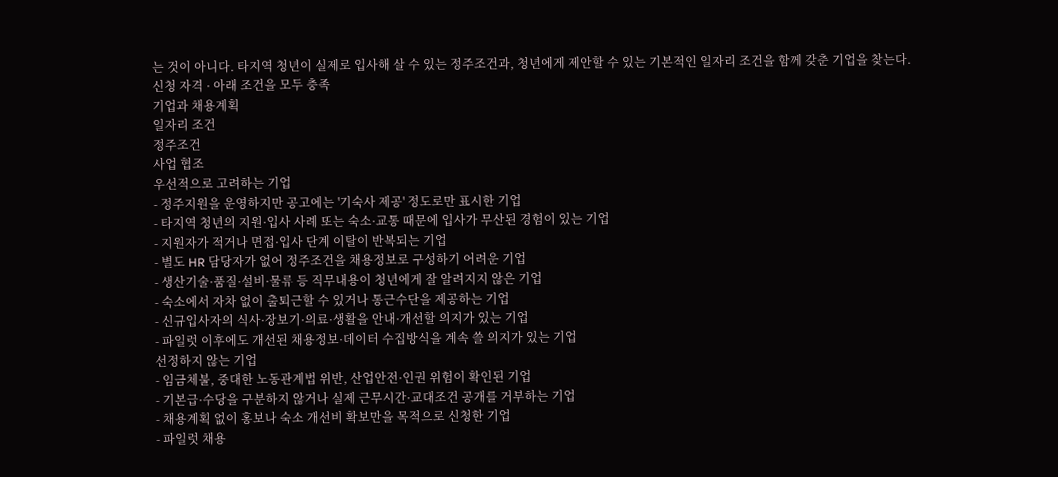는 것이 아니다. 타지역 청년이 실제로 입사해 살 수 있는 정주조건과, 청년에게 제안할 수 있는 기본적인 일자리 조건을 함께 갖춘 기업을 찾는다.
신청 자격 · 아래 조건을 모두 충족
기업과 채용계획
일자리 조건
정주조건
사업 협조
우선적으로 고려하는 기업
- 정주지원을 운영하지만 공고에는 '기숙사 제공' 정도로만 표시한 기업
- 타지역 청년의 지원·입사 사례 또는 숙소·교통 때문에 입사가 무산된 경험이 있는 기업
- 지원자가 적거나 면접·입사 단계 이탈이 반복되는 기업
- 별도 HR 담당자가 없어 정주조건을 채용정보로 구성하기 어려운 기업
- 생산기술·품질·설비·물류 등 직무내용이 청년에게 잘 알려지지 않은 기업
- 숙소에서 자차 없이 출퇴근할 수 있거나 통근수단을 제공하는 기업
- 신규입사자의 식사·장보기·의료·생활을 안내·개선할 의지가 있는 기업
- 파일럿 이후에도 개선된 채용정보·데이터 수집방식을 계속 쓸 의지가 있는 기업
선정하지 않는 기업
- 임금체불, 중대한 노동관계법 위반, 산업안전·인권 위험이 확인된 기업
- 기본급·수당을 구분하지 않거나 실제 근무시간·교대조건 공개를 거부하는 기업
- 채용계획 없이 홍보나 숙소 개선비 확보만을 목적으로 신청한 기업
- 파일럿 채용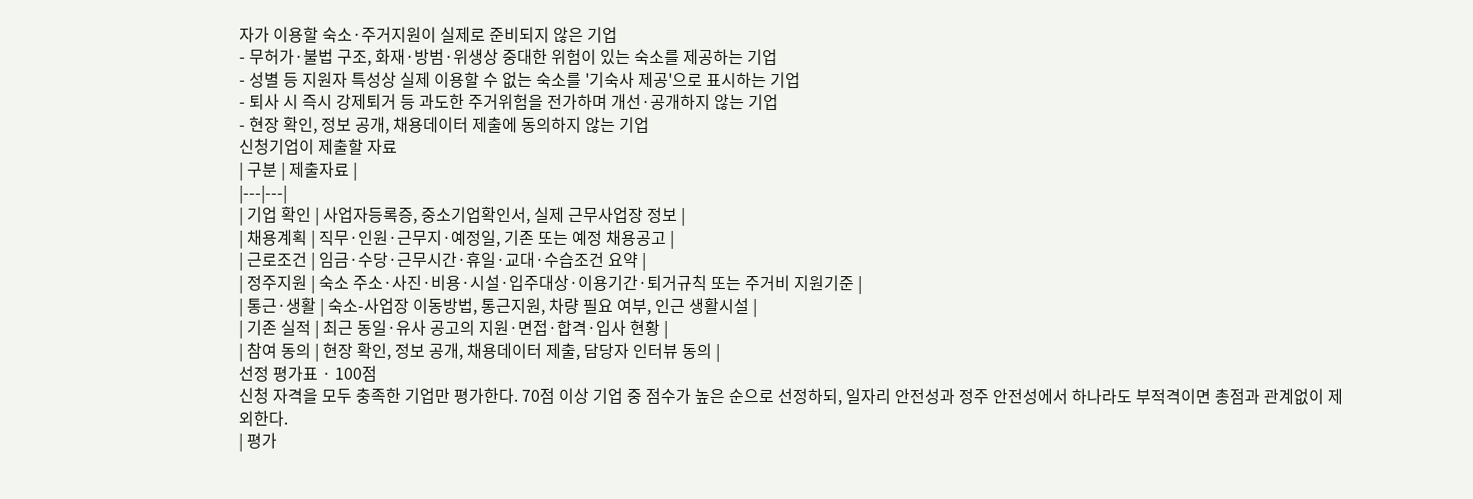자가 이용할 숙소·주거지원이 실제로 준비되지 않은 기업
- 무허가·불법 구조, 화재·방범·위생상 중대한 위험이 있는 숙소를 제공하는 기업
- 성별 등 지원자 특성상 실제 이용할 수 없는 숙소를 '기숙사 제공'으로 표시하는 기업
- 퇴사 시 즉시 강제퇴거 등 과도한 주거위험을 전가하며 개선·공개하지 않는 기업
- 현장 확인, 정보 공개, 채용데이터 제출에 동의하지 않는 기업
신청기업이 제출할 자료
| 구분 | 제출자료 |
|---|---|
| 기업 확인 | 사업자등록증, 중소기업확인서, 실제 근무사업장 정보 |
| 채용계획 | 직무·인원·근무지·예정일, 기존 또는 예정 채용공고 |
| 근로조건 | 임금·수당·근무시간·휴일·교대·수습조건 요약 |
| 정주지원 | 숙소 주소·사진·비용·시설·입주대상·이용기간·퇴거규칙 또는 주거비 지원기준 |
| 통근·생활 | 숙소-사업장 이동방법, 통근지원, 차량 필요 여부, 인근 생활시설 |
| 기존 실적 | 최근 동일·유사 공고의 지원·면접·합격·입사 현황 |
| 참여 동의 | 현장 확인, 정보 공개, 채용데이터 제출, 담당자 인터뷰 동의 |
선정 평가표 · 100점
신청 자격을 모두 충족한 기업만 평가한다. 70점 이상 기업 중 점수가 높은 순으로 선정하되, 일자리 안전성과 정주 안전성에서 하나라도 부적격이면 총점과 관계없이 제외한다.
| 평가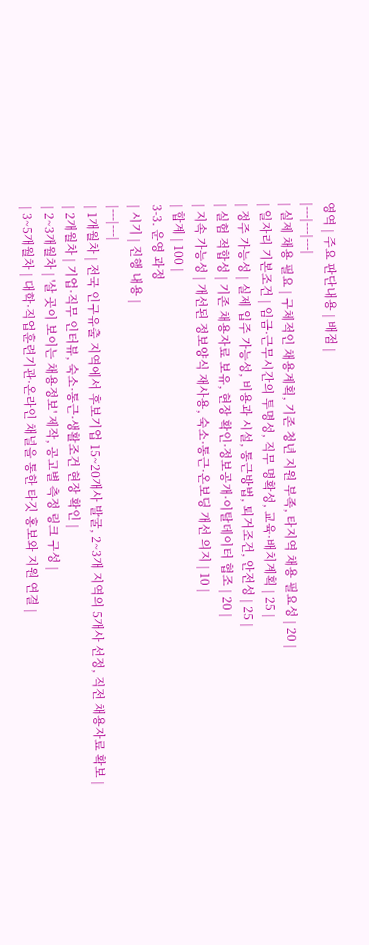영역 | 주요 판단내용 | 배점 |
|---|---|---|
| 실제 채용 필요 | 구체적인 채용계획, 기존 청년 지원 부족, 타지역 채용 필요성 | 20 |
| 일자리 기본조건 | 임금·근무시간의 투명성, 직무 명확성, 교육·배치계획 | 25 |
| 정주 가능성 | 실제 입주 가능성, 비용과 시설, 통근방법, 퇴거조건, 안전성 | 25 |
| 실험 적합성 | 기존 채용자료 보유, 현장 확인·정보공개·이탈데이터 협조 | 20 |
| 지속 가능성 | 개선된 정보양식 재사용, 숙소·통근·온보딩 개선 의지 | 10 |
| 합계 | 100 |
3-3. 운영 과정
| 시기 | 진행 내용 |
|---|---|
| 1개월차 | 전국 인구유출 지역에서 후보기업 15~20개사 발굴, 2~3개 지역의 5개사 선정, 직전 채용자료 확보 |
| 2개월차 | 기업·직무 인터뷰, 숙소·통근·생활조건 현장 확인 |
| 2~3개월차 | '살 곳이 보이는 채용정보' 제작, 공고별 측정 링크 구성 |
| 3~5개월차 | 대학·직업훈련기관·온라인 채널을 통한 타깃 홍보와 지원 연결 |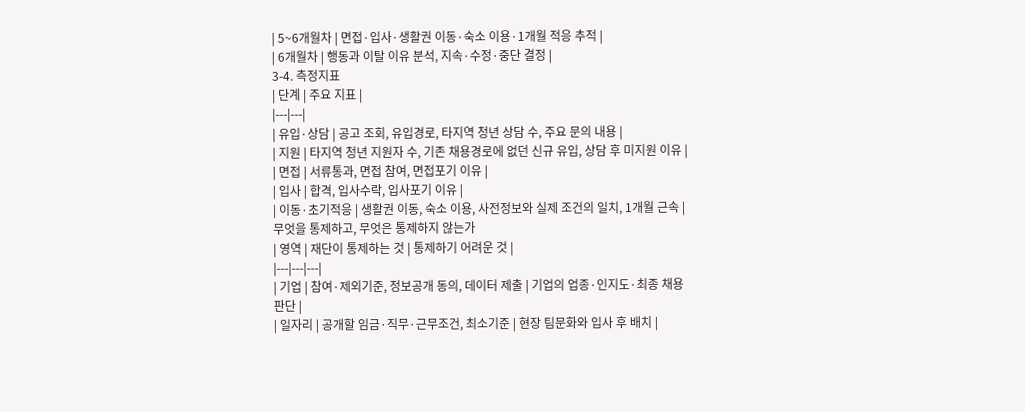| 5~6개월차 | 면접·입사·생활권 이동·숙소 이용·1개월 적응 추적 |
| 6개월차 | 행동과 이탈 이유 분석, 지속·수정·중단 결정 |
3-4. 측정지표
| 단계 | 주요 지표 |
|---|---|
| 유입·상담 | 공고 조회, 유입경로, 타지역 청년 상담 수, 주요 문의 내용 |
| 지원 | 타지역 청년 지원자 수, 기존 채용경로에 없던 신규 유입, 상담 후 미지원 이유 |
| 면접 | 서류통과, 면접 참여, 면접포기 이유 |
| 입사 | 합격, 입사수락, 입사포기 이유 |
| 이동·초기적응 | 생활권 이동, 숙소 이용, 사전정보와 실제 조건의 일치, 1개월 근속 |
무엇을 통제하고, 무엇은 통제하지 않는가
| 영역 | 재단이 통제하는 것 | 통제하기 어려운 것 |
|---|---|---|
| 기업 | 참여·제외기준, 정보공개 동의, 데이터 제출 | 기업의 업종·인지도·최종 채용판단 |
| 일자리 | 공개할 임금·직무·근무조건, 최소기준 | 현장 팀문화와 입사 후 배치 |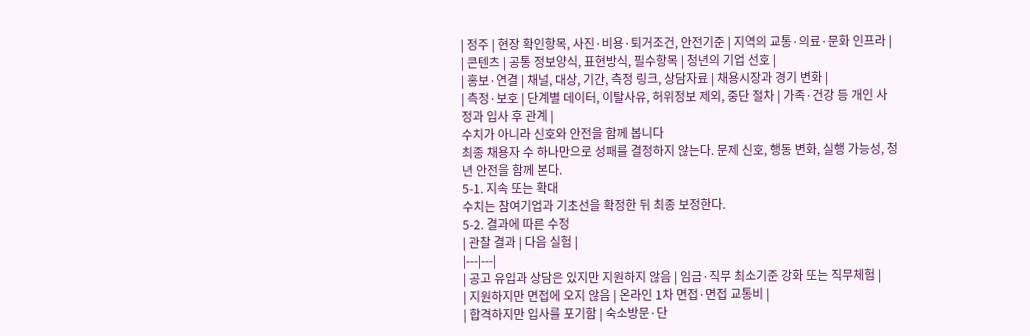| 정주 | 현장 확인항목, 사진·비용·퇴거조건, 안전기준 | 지역의 교통·의료·문화 인프라 |
| 콘텐츠 | 공통 정보양식, 표현방식, 필수항목 | 청년의 기업 선호 |
| 홍보·연결 | 채널, 대상, 기간, 측정 링크, 상담자료 | 채용시장과 경기 변화 |
| 측정·보호 | 단계별 데이터, 이탈사유, 허위정보 제외, 중단 절차 | 가족·건강 등 개인 사정과 입사 후 관계 |
수치가 아니라 신호와 안전을 함께 봅니다
최종 채용자 수 하나만으로 성패를 결정하지 않는다. 문제 신호, 행동 변화, 실행 가능성, 청년 안전을 함께 본다.
5-1. 지속 또는 확대
수치는 참여기업과 기초선을 확정한 뒤 최종 보정한다.
5-2. 결과에 따른 수정
| 관찰 결과 | 다음 실험 |
|---|---|
| 공고 유입과 상담은 있지만 지원하지 않음 | 임금·직무 최소기준 강화 또는 직무체험 |
| 지원하지만 면접에 오지 않음 | 온라인 1차 면접·면접 교통비 |
| 합격하지만 입사를 포기함 | 숙소방문·단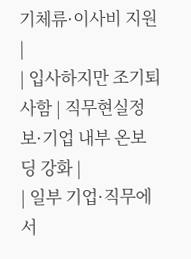기체류·이사비 지원 |
| 입사하지만 조기퇴사함 | 직무현실정보·기업 내부 온보딩 강화 |
| 일부 기업·직무에서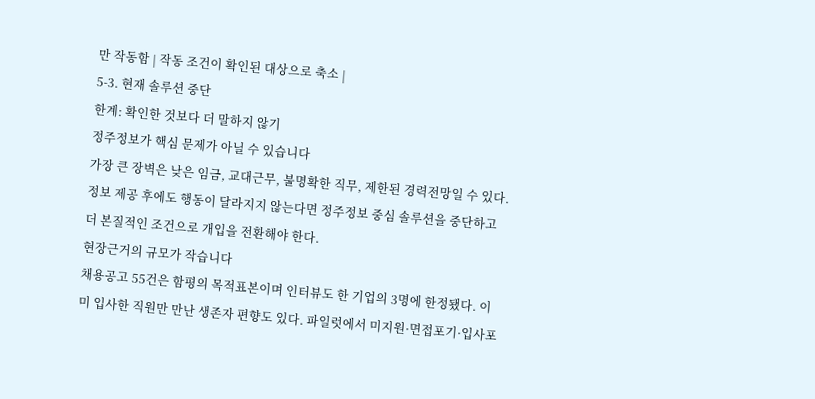만 작동함 | 작동 조건이 확인된 대상으로 축소 |
5-3. 현재 솔루션 중단
한계: 확인한 것보다 더 말하지 않기
정주정보가 핵심 문제가 아닐 수 있습니다
가장 큰 장벽은 낮은 임금, 교대근무, 불명확한 직무, 제한된 경력전망일 수 있다. 정보 제공 후에도 행동이 달라지지 않는다면 정주정보 중심 솔루션을 중단하고 더 본질적인 조건으로 개입을 전환해야 한다.
현장근거의 규모가 작습니다
채용공고 55건은 함평의 목적표본이며 인터뷰도 한 기업의 3명에 한정됐다. 이미 입사한 직원만 만난 생존자 편향도 있다. 파일럿에서 미지원·면접포기·입사포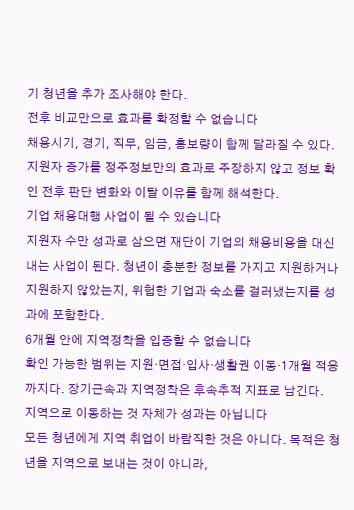기 청년을 추가 조사해야 한다.
전후 비교만으로 효과를 확정할 수 없습니다
채용시기, 경기, 직무, 임금, 홍보량이 함께 달라질 수 있다. 지원자 증가를 정주정보만의 효과로 주장하지 않고 정보 확인 전후 판단 변화와 이탈 이유를 함께 해석한다.
기업 채용대행 사업이 될 수 있습니다
지원자 수만 성과로 삼으면 재단이 기업의 채용비용을 대신 내는 사업이 된다. 청년이 충분한 정보를 가지고 지원하거나 지원하지 않았는지, 위험한 기업과 숙소를 걸러냈는지를 성과에 포함한다.
6개월 안에 지역정착을 입증할 수 없습니다
확인 가능한 범위는 지원·면접·입사·생활권 이동·1개월 적응까지다. 장기근속과 지역정착은 후속추적 지표로 남긴다.
지역으로 이동하는 것 자체가 성과는 아닙니다
모든 청년에게 지역 취업이 바람직한 것은 아니다. 목적은 청년을 지역으로 보내는 것이 아니라,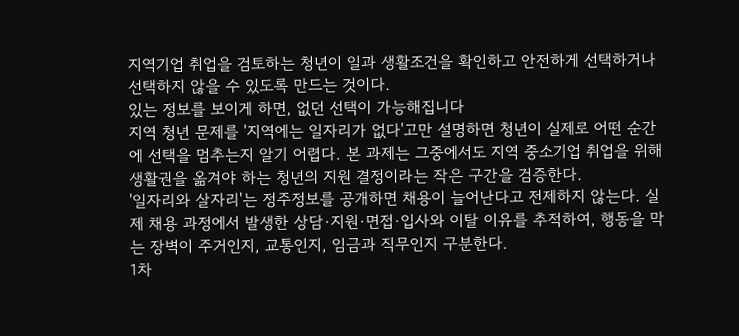지역기업 취업을 검토하는 청년이 일과 생활조건을 확인하고 안전하게 선택하거나 선택하지 않을 수 있도록 만드는 것이다.
있는 정보를 보이게 하면, 없던 선택이 가능해집니다
지역 청년 문제를 '지역에는 일자리가 없다'고만 설명하면 청년이 실제로 어떤 순간에 선택을 멈추는지 알기 어렵다. 본 과제는 그중에서도 지역 중소기업 취업을 위해 생활권을 옮겨야 하는 청년의 지원 결정이라는 작은 구간을 검증한다.
'일자리와 살자리'는 정주정보를 공개하면 채용이 늘어난다고 전제하지 않는다. 실제 채용 과정에서 발생한 상담·지원·면접·입사와 이탈 이유를 추적하여, 행동을 막는 장벽이 주거인지, 교통인지, 임금과 직무인지 구분한다.
1차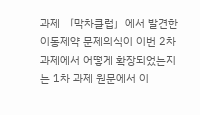과제 「막차클럽」에서 발견한 이동제약 문제의식이 이번 2차 과제에서 어떻게 확장되었는지는 1차 과제 원문에서 이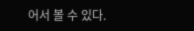어서 볼 수 있다.